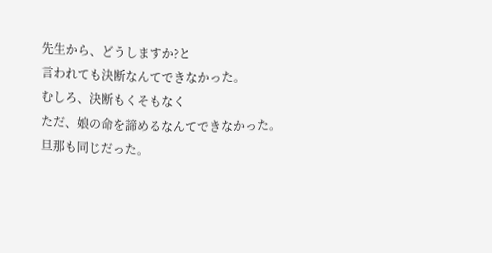先生から、どうしますか?と
言われても決断なんてできなかった。
むしろ、決断もくそもなく
ただ、娘の命を諦めるなんてできなかった。
旦那も同じだった。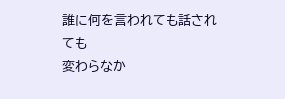誰に何を言われても話されても
変わらなか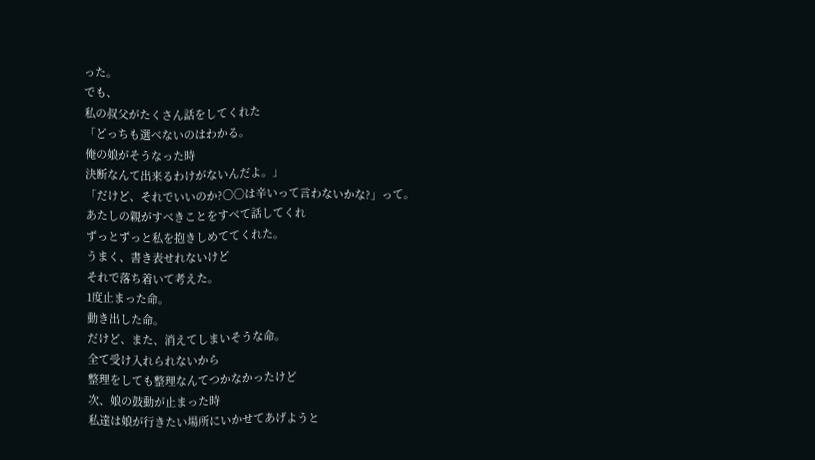った。
でも、
私の叔父がたくさん話をしてくれた
「どっちも選べないのはわかる。
俺の娘がそうなった時
決断なんて出来るわけがないんだよ。」
「だけど、それでいいのか?〇〇は辛いって言わないかな?」って。
あたしの親がすべきことをすべて話してくれ
ずっとずっと私を抱きしめててくれた。
うまく、書き表せれないけど
それで落ち着いて考えた。
1度止まった命。
動き出した命。
だけど、また、消えてしまいそうな命。
全て受け入れられないから
整理をしても整理なんてつかなかったけど
次、娘の鼓動が止まった時
私達は娘が行きたい場所にいかせてあげようと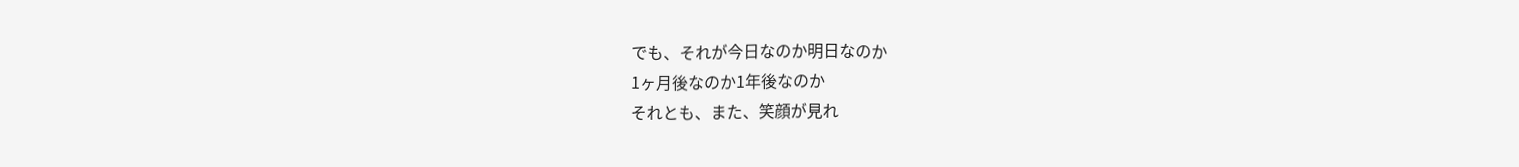でも、それが今日なのか明日なのか
1ヶ月後なのか1年後なのか
それとも、また、笑顔が見れ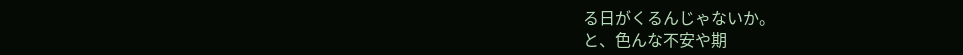る日がくるんじゃないか。
と、色んな不安や期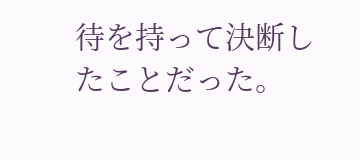待を持って決断したことだった。